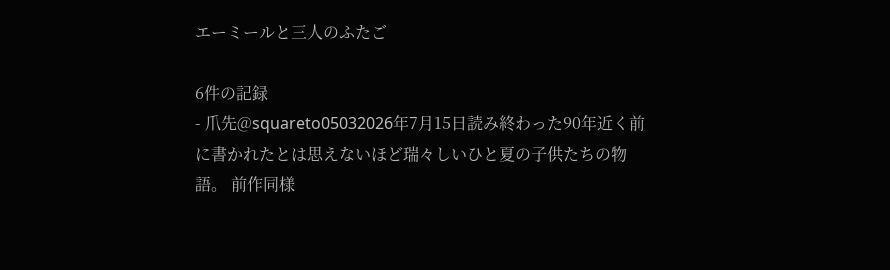エーミールと三人のふたご

6件の記録
- 爪先@squareto05032026年7月15日読み終わった90年近く前に書かれたとは思えないほど瑞々しいひと夏の子供たちの物語。 前作同様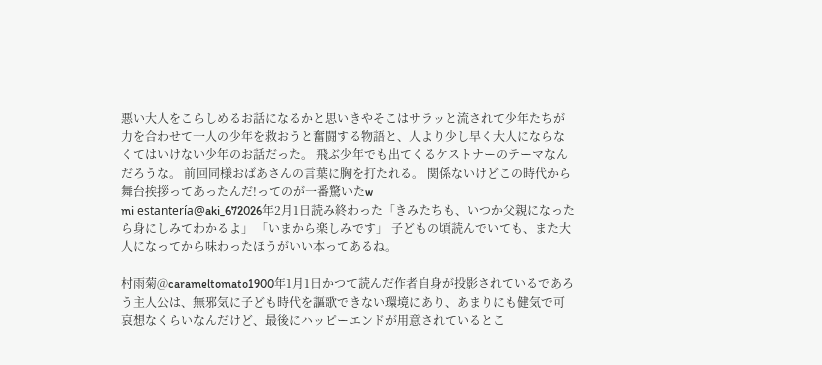悪い大人をこらしめるお話になるかと思いきやそこはサラッと流されて少年たちが力を合わせて一人の少年を救おうと奮闘する物語と、人より少し早く大人にならなくてはいけない少年のお話だった。 飛ぶ少年でも出てくるケストナーのテーマなんだろうな。 前回同様おばあさんの言葉に胸を打たれる。 関係ないけどこの時代から舞台挨拶ってあったんだ!ってのが一番驚いたw
mi estantería@aki_672026年2月1日読み終わった「きみたちも、いつか父親になったら身にしみてわかるよ」 「いまから楽しみです」 子どもの頃読んでいても、また大人になってから味わったほうがいい本ってあるね。

村雨菊@carameltomato1900年1月1日かつて読んだ作者自身が投影されているであろう主人公は、無邪気に子ども時代を謳歌できない環境にあり、あまりにも健気で可哀想なくらいなんだけど、最後にハッピーエンドが用意されているとこ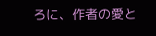ろに、作者の愛と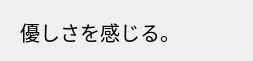優しさを感じる。